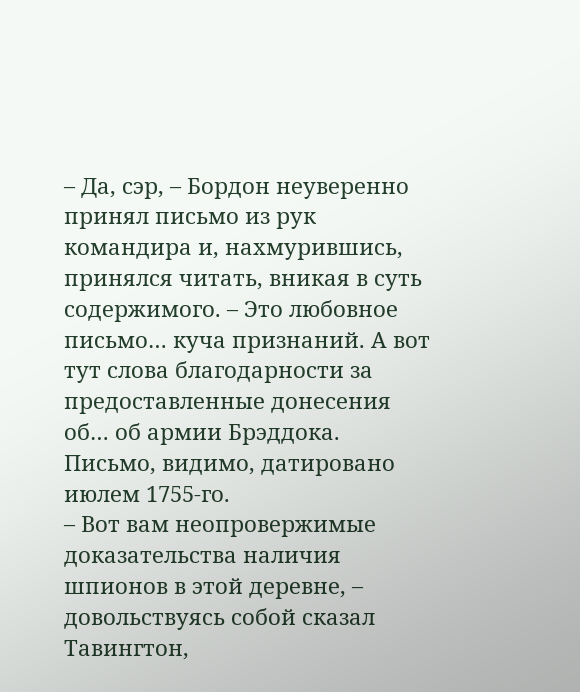– Да, сэр, – Бордон неуверенно принял письмо из рук командира и, нахмурившись, принялся читать, вникая в суть содержимого. – Это любовное письмо… куча признаний. А вот тут слова благодарности за предоставленные донесения об… об армии Брэддока. Письмо, видимо, датировано июлем 1755-го.
– Вот вам неопровержимые доказательства наличия шпионов в этой деревне, – довольствуясь собой сказал Тавингтон,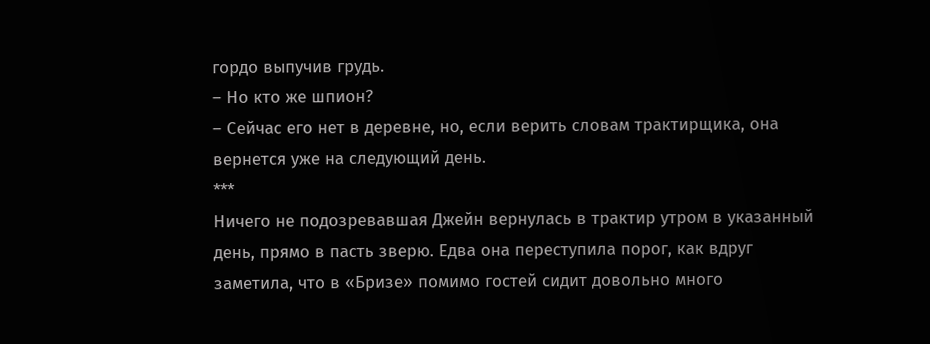гордо выпучив грудь.
– Но кто же шпион?
– Сейчас его нет в деревне, но, если верить словам трактирщика, она вернется уже на следующий день.
***
Ничего не подозревавшая Джейн вернулась в трактир утром в указанный день, прямо в пасть зверю. Едва она переступила порог, как вдруг заметила, что в «Бризе» помимо гостей сидит довольно много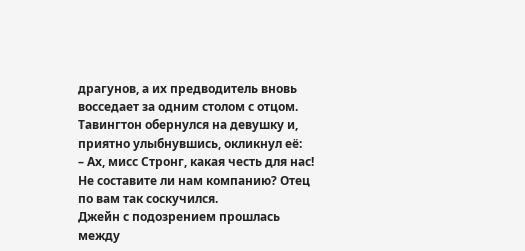драгунов, а их предводитель вновь восседает за одним столом с отцом. Тавингтон обернулся на девушку и, приятно улыбнувшись, окликнул её:
– Ах, мисс Стронг, какая честь для нас! Не составите ли нам компанию? Отец по вам так соскучился.
Джейн с подозрением прошлась между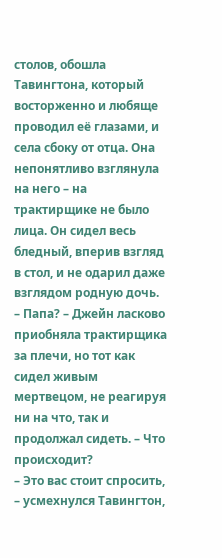столов, обошла Тавингтона, который восторженно и любяще проводил её глазами, и села сбоку от отца. Она непонятливо взглянула на него – на трактирщике не было лица. Он сидел весь бледный, вперив взгляд в стол, и не одарил даже взглядом родную дочь.
– Папа? – Джейн ласково приобняла трактирщика за плечи, но тот как сидел живым мертвецом, не реагируя ни на что, так и продолжал сидеть. – Что происходит?
– Это вас стоит спросить, – усмехнулся Тавингтон,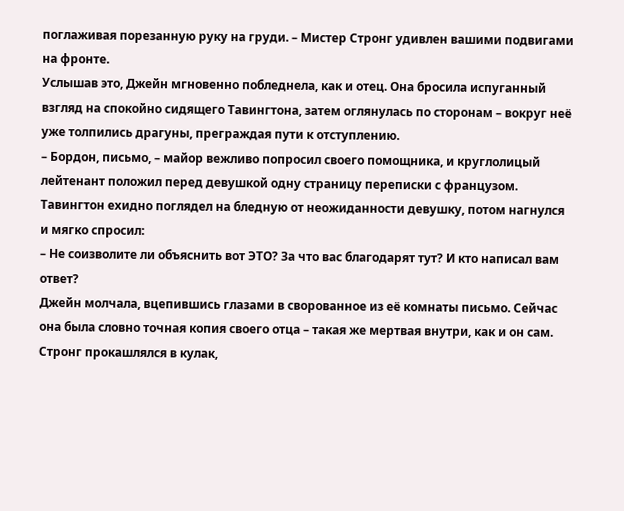поглаживая порезанную руку на груди. – Мистер Стронг удивлен вашими подвигами на фронте.
Услышав это, Джейн мгновенно побледнела, как и отец. Она бросила испуганный взгляд на спокойно сидящего Тавингтона, затем оглянулась по сторонам – вокруг неё уже толпились драгуны, преграждая пути к отступлению.
– Бордон, письмо, – майор вежливо попросил своего помощника, и круглолицый лейтенант положил перед девушкой одну страницу переписки с французом. Тавингтон ехидно поглядел на бледную от неожиданности девушку, потом нагнулся и мягко спросил:
– Не соизволите ли объяснить вот ЭТО? За что вас благодарят тут? И кто написал вам ответ?
Джейн молчала, вцепившись глазами в сворованное из её комнаты письмо. Сейчас она была словно точная копия своего отца – такая же мертвая внутри, как и он сам. Стронг прокашлялся в кулак,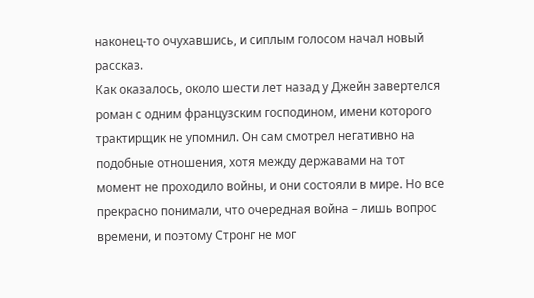наконец-то очухавшись, и сиплым голосом начал новый рассказ.
Как оказалось, около шести лет назад у Джейн завертелся роман с одним французским господином, имени которого трактирщик не упомнил. Он сам смотрел негативно на подобные отношения, хотя между державами на тот момент не проходило войны, и они состояли в мире. Но все прекрасно понимали, что очередная война – лишь вопрос времени, и поэтому Стронг не мог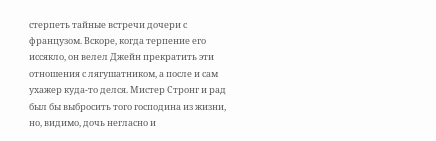стерпеть тайные встречи дочери с французом. Вскоре, когда терпение его иссякло, он велел Джейн прекратить эти отношения с лягушатником, а после и сам ухажер куда-то делся. Мистер Стронг и рад был бы выбросить того господина из жизни, но, видимо, дочь негласно и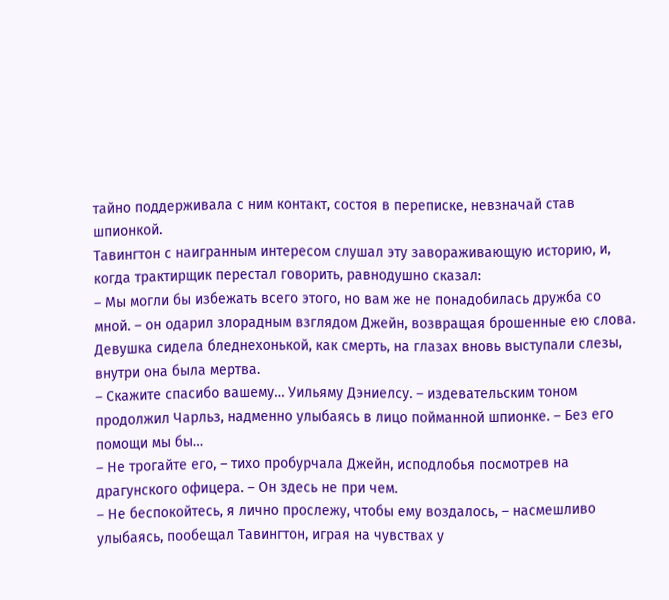тайно поддерживала с ним контакт, состоя в переписке, невзначай став шпионкой.
Тавингтон с наигранным интересом слушал эту завораживающую историю, и, когда трактирщик перестал говорить, равнодушно сказал:
– Мы могли бы избежать всего этого, но вам же не понадобилась дружба со мной. – он одарил злорадным взглядом Джейн, возвращая брошенные ею слова. Девушка сидела бледнехонькой, как смерть, на глазах вновь выступали слезы, внутри она была мертва.
– Скажите спасибо вашему… Уильяму Дэниелсу. – издевательским тоном продолжил Чарльз, надменно улыбаясь в лицо пойманной шпионке. – Без его помощи мы бы…
– Не трогайте его, – тихо пробурчала Джейн, исподлобья посмотрев на драгунского офицера. – Он здесь не при чем.
– Не беспокойтесь, я лично прослежу, чтобы ему воздалось, – насмешливо улыбаясь, пообещал Тавингтон, играя на чувствах у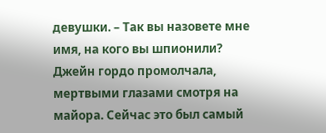девушки. – Так вы назовете мне имя, на кого вы шпионили?
Джейн гордо промолчала, мертвыми глазами смотря на майора. Сейчас это был самый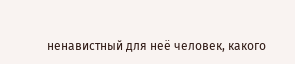ненавистный для неё человек, какого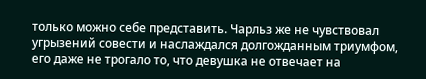только можно себе представить. Чарльз же не чувствовал угрызений совести и наслаждался долгожданным триумфом, его даже не трогало то, что девушка не отвечает на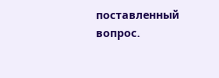поставленный вопрос.